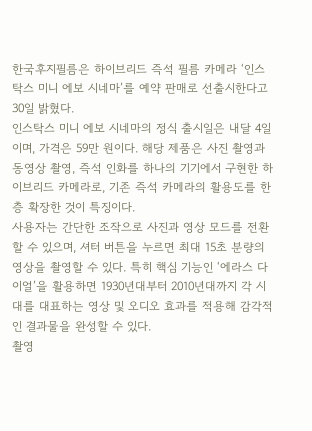한국후지필름은 하이브리드 즉석 필름 카메라 ‘인스탁스 미니 에보 시네마’를 예약 판매로 선출시한다고 30일 밝혔다.
인스탁스 미니 에보 시네마의 정식 출시일은 내달 4일이며, 가격은 59만 원이다. 해당 제품은 사진 촬영과 동영상 촬영, 즉석 인화를 하나의 기기에서 구현한 하이브리드 카메라로, 기존 즉석 카메라의 활용도를 한층 확장한 것이 특징이다.
사용자는 간단한 조작으로 사진과 영상 모드를 전환할 수 있으며, 셔터 버튼을 누르면 최대 15초 분량의 영상을 촬영할 수 있다. 특히 핵심 기능인 ‘에라스 다이얼’을 활용하면 1930년대부터 2010년대까지 각 시대를 대표하는 영상 및 오디오 효과를 적용해 감각적인 결과물을 완성할 수 있다.
촬영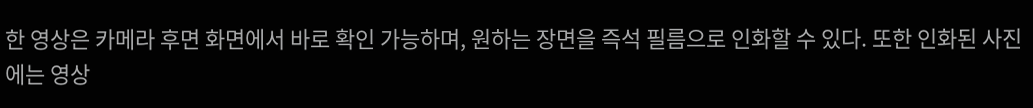한 영상은 카메라 후면 화면에서 바로 확인 가능하며, 원하는 장면을 즉석 필름으로 인화할 수 있다. 또한 인화된 사진에는 영상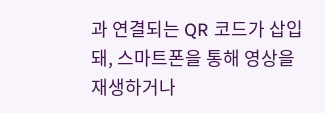과 연결되는 QR 코드가 삽입돼, 스마트폰을 통해 영상을 재생하거나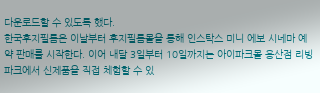다운로드할 수 있도록 했다.
한국후지필름은 이날부터 후지필름몰을 통해 인스탁스 미니 에보 시네마 예약 판매를 시작한다. 이어 내달 3일부터 10일까지는 아이파크몰 용산점 리빙파크에서 신제품을 직접 체험할 수 있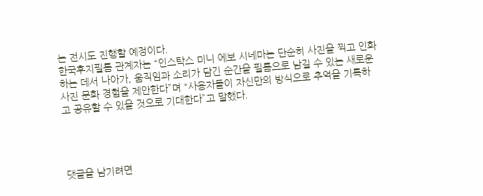는 전시도 진행할 예정이다.
한국후지필름 관계자는 “인스탁스 미니 에보 시네마는 단순히 사진을 찍고 인화하는 데서 나아가, 움직임과 소리가 담긴 순간을 필름으로 남길 수 있는 새로운 사진 문화 경험을 제안한다”며 “사용자들이 자신만의 방식으로 추억을 기록하고 공유할 수 있을 것으로 기대한다”고 말했다.




댓글을 남기려면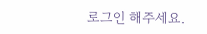로그인 해주세요.